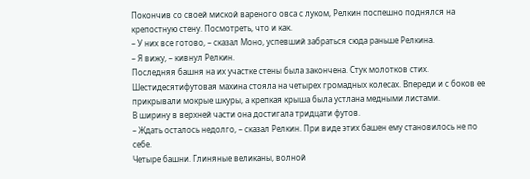Покончив со своей миской вареного овса с луком, Релкин поспешно поднялся на крепостную стену. Посмотреть, что и как.
– У них все готово, – сказал Моно, успевший забраться сюда раньше Релкина.
– Я вижу, – кивнул Релкин.
Последняя башня на их участке стены была закончена. Стук молотков стих.
Шестидесятифутовая махина стояла на четырех громадных колесах. Впереди и с боков ее прикрывали мокрые шкуры, а крепкая крыша была устлана медными листами.
В ширину в верхней части она достигала тридцати футов.
– Ждать осталось недолго, – сказал Релкин. При виде этих башен ему становилось не по себе.
Четыре башни. Глиняные великаны, волной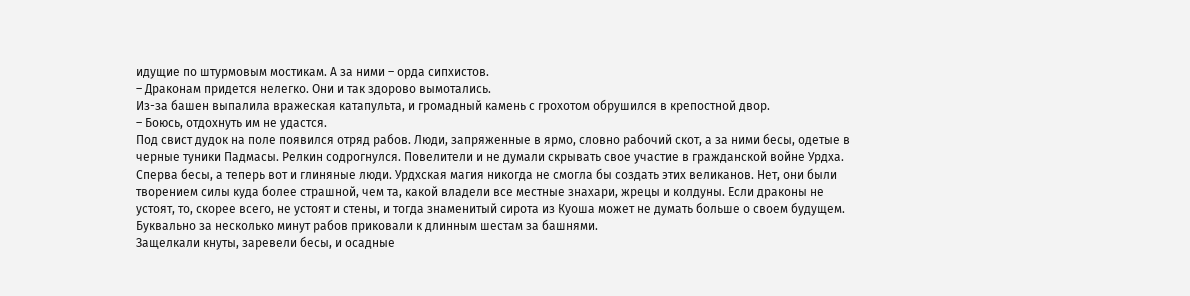идущие по штурмовым мостикам. А за ними – орда сипхистов.
– Драконам придется нелегко. Они и так здорово вымотались.
Из-за башен выпалила вражеская катапульта, и громадный камень с грохотом обрушился в крепостной двор.
– Боюсь, отдохнуть им не удастся.
Под свист дудок на поле появился отряд рабов. Люди, запряженные в ярмо, словно рабочий скот, а за ними бесы, одетые в черные туники Падмасы. Релкин содрогнулся. Повелители и не думали скрывать свое участие в гражданской войне Урдха. Сперва бесы, а теперь вот и глиняные люди. Урдхская магия никогда не смогла бы создать этих великанов. Нет, они были творением силы куда более страшной, чем та, какой владели все местные знахари, жрецы и колдуны. Если драконы не устоят, то, скорее всего, не устоят и стены, и тогда знаменитый сирота из Куоша может не думать больше о своем будущем.
Буквально за несколько минут рабов приковали к длинным шестам за башнями.
Защелкали кнуты, заревели бесы, и осадные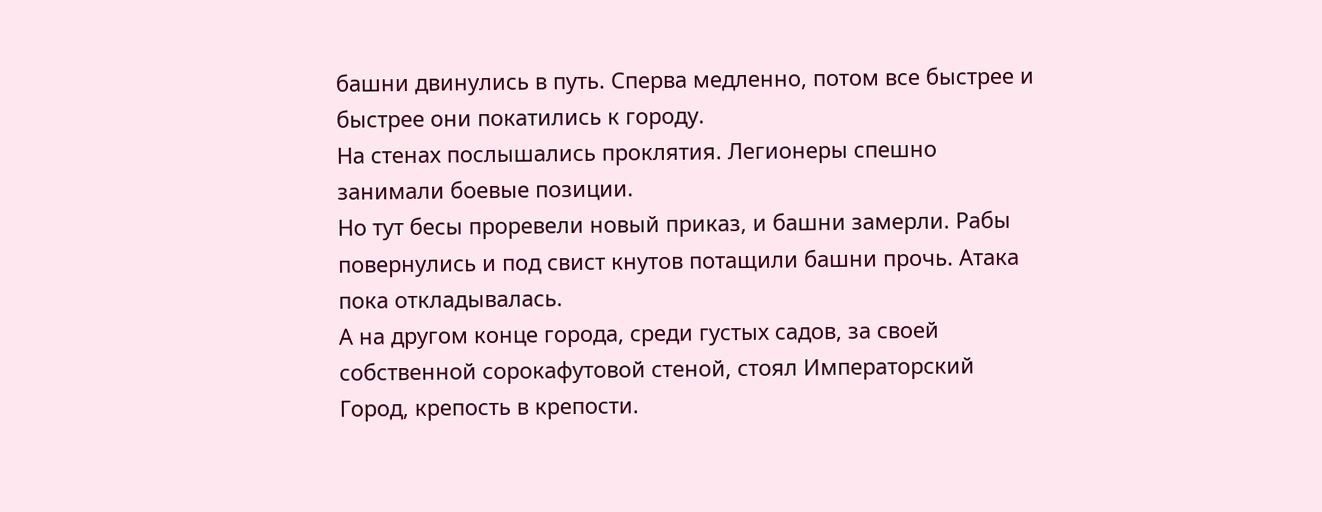башни двинулись в путь. Сперва медленно, потом все быстрее и быстрее они покатились к городу.
На стенах послышались проклятия. Легионеры спешно занимали боевые позиции.
Но тут бесы проревели новый приказ, и башни замерли. Рабы повернулись и под свист кнутов потащили башни прочь. Атака пока откладывалась.
А на другом конце города, среди густых садов, за своей собственной сорокафутовой стеной, стоял Императорский Город, крепость в крепости.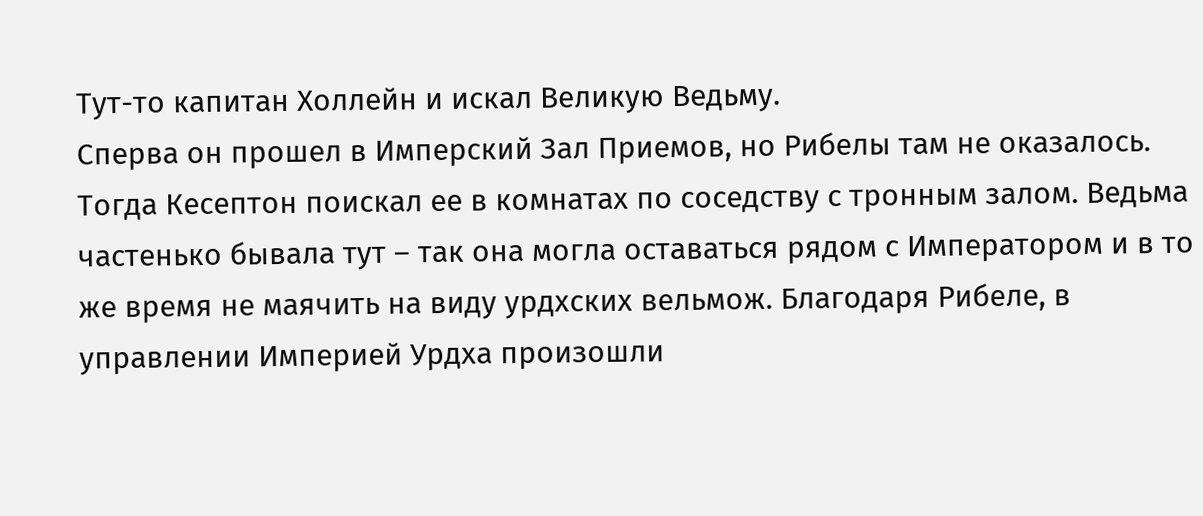Тут-то капитан Холлейн и искал Великую Ведьму.
Сперва он прошел в Имперский Зал Приемов, но Рибелы там не оказалось.
Тогда Кесептон поискал ее в комнатах по соседству с тронным залом. Ведьма частенько бывала тут – так она могла оставаться рядом с Императором и в то же время не маячить на виду урдхских вельмож. Благодаря Рибеле, в управлении Империей Урдха произошли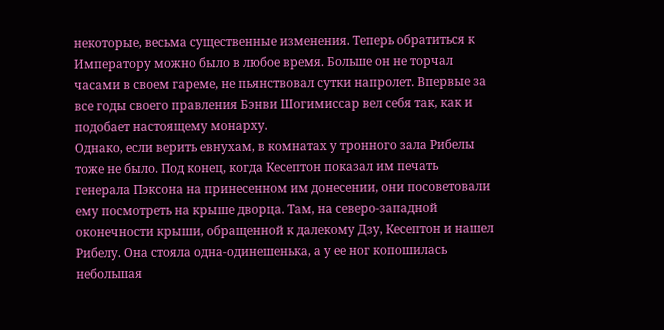некоторые, весьма существенные изменения. Теперь обратиться к Императору можно было в любое время. Больше он не торчал часами в своем гареме, не пьянствовал сутки напролет. Впервые за все годы своего правления Бэнви Шогимиссар вел себя так, как и подобает настоящему монарху.
Однако, если верить евнухам, в комнатах у тронного зала Рибелы тоже не было. Под конец, когда Кесептон показал им печать генерала Пэксона на принесенном им донесении, они посоветовали ему посмотреть на крыше дворца. Там, на северо-западной оконечности крыши, обращенной к далекому Дзу, Кесептон и нашел Рибелу. Она стояла одна-одинешенька, а у ее ног копошилась небольшая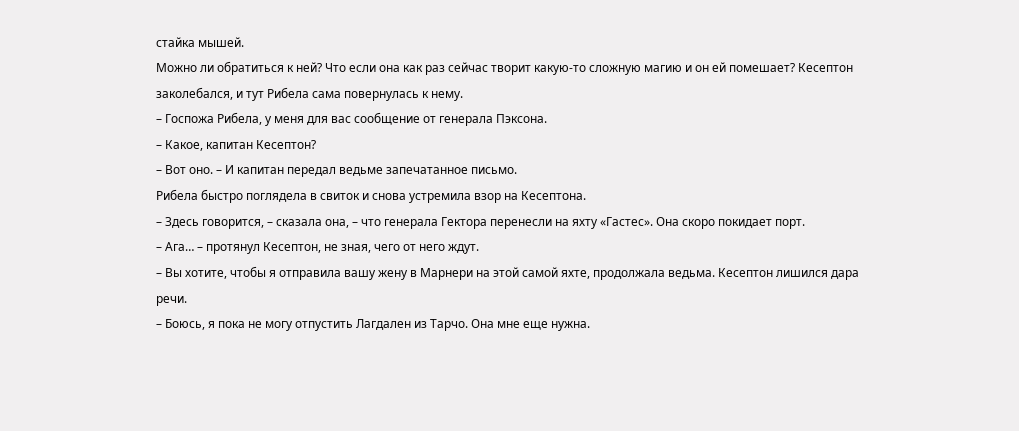стайка мышей.
Можно ли обратиться к ней? Что если она как раз сейчас творит какую-то сложную магию и он ей помешает? Кесептон заколебался, и тут Рибела сама повернулась к нему.
– Госпожа Рибела, у меня для вас сообщение от генерала Пэксона.
– Какое, капитан Кесептон?
– Вот оно. – И капитан передал ведьме запечатанное письмо.
Рибела быстро поглядела в свиток и снова устремила взор на Кесептона.
– Здесь говорится, – сказала она, – что генерала Гектора перенесли на яхту «Гастес». Она скоро покидает порт.
– Ага… – протянул Кесептон, не зная, чего от него ждут.
– Вы хотите, чтобы я отправила вашу жену в Марнери на этой самой яхте, продолжала ведьма. Кесептон лишился дара речи.
– Боюсь, я пока не могу отпустить Лагдален из Тарчо. Она мне еще нужна.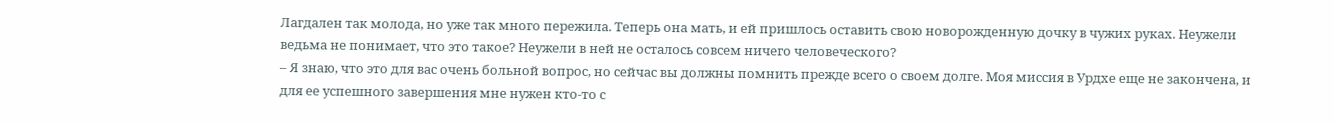Лагдален так молода, но уже так много пережила. Теперь она мать, и ей пришлось оставить свою новорожденную дочку в чужих руках. Неужели ведьма не понимает, что это такое? Неужели в ней не осталось совсем ничего человеческого?
– Я знаю, что это для вас очень больной вопрос, но сейчас вы должны помнить прежде всего о своем долге. Моя миссия в Урдхе еще не закончена, и для ее успешного завершения мне нужен кто-то с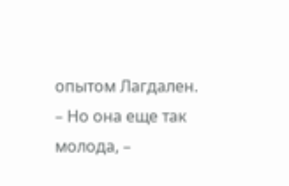опытом Лагдален.
– Но она еще так молода, –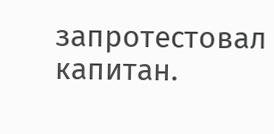запротестовал капитан.